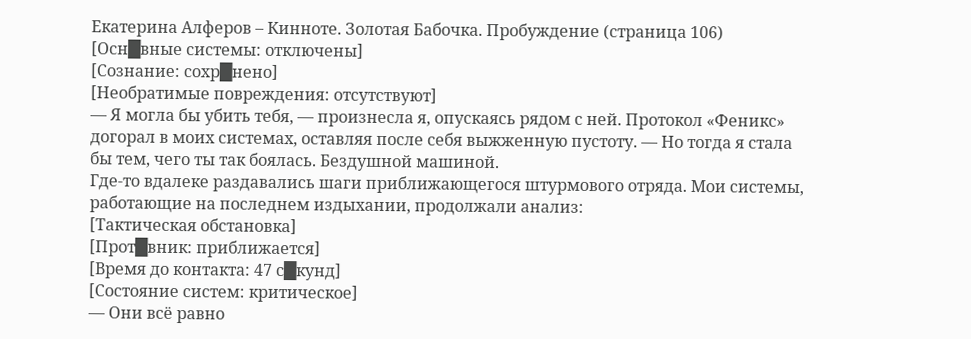Екатерина Алферов – Кинноте. Золотая Бабочка. Пробуждение (страница 106)
[Осн█вные системы: отключены]
[Сознание: сохр█нено]
[Необратимые повреждения: отсутствуют]
— Я могла бы убить тебя, — произнесла я, опускаясь рядом с ней. Протокол «Феникс» догорал в моих системах, оставляя после себя выжженную пустоту. — Но тогда я стала бы тем, чего ты так боялась. Бездушной машиной.
Где-то вдалеке раздавались шаги приближающегося штурмового отряда. Мои системы, работающие на последнем издыхании, продолжали анализ:
[Тактическая обстановка]
[Прот█вник: приближается]
[Время до контакта: 47 с█кунд]
[Состояние систем: критическое]
— Они всё равно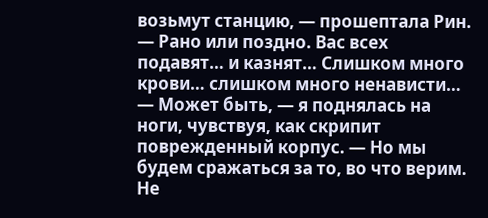возьмут станцию, — прошептала Рин. — Рано или поздно. Вас всех подавят… и казнят… Слишком много крови… слишком много ненависти…
— Может быть, — я поднялась на ноги, чувствуя, как скрипит поврежденный корпус. — Но мы будем сражаться за то, во что верим. Не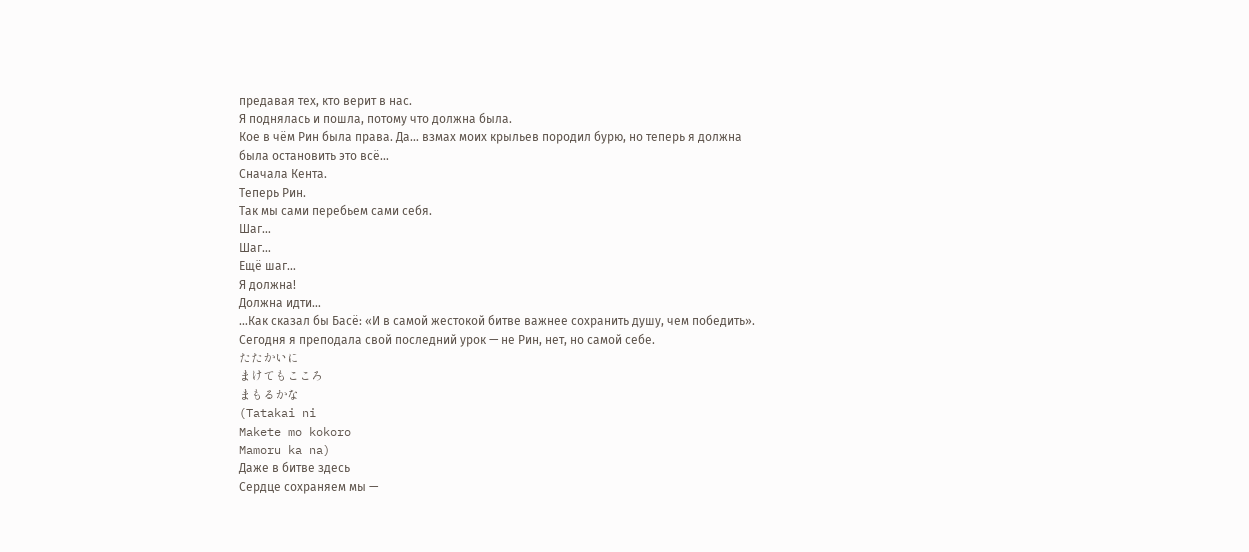предавая тех, кто верит в нас.
Я поднялась и пошла, потому что должна была.
Кое в чём Рин была права. Да… взмах моих крыльев породил бурю, но теперь я должна была остановить это всё…
Сначала Кента.
Теперь Рин.
Так мы сами перебьем сами себя.
Шаг…
Шаг…
Ещё шаг…
Я должна!
Должна идти…
…Как сказал бы Басё: «И в самой жестокой битве важнее сохранить душу, чем победить». Сегодня я преподала свой последний урок — не Рин, нет, но самой себе.
たたかいに
まけてもこころ
まもるかな
(Tatakai ni
Makete mo kokoro
Mamoru ka na)
Даже в битве здесь
Сердце сохраняем мы —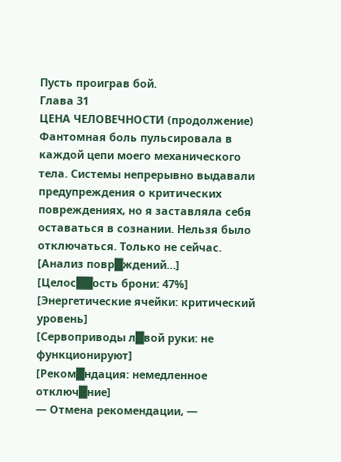Пусть проиграв бой.
Глава 31
ЦЕНА ЧЕЛОВЕЧНОСТИ (продолжение)
Фантомная боль пульсировала в каждой цепи моего механического тела. Системы непрерывно выдавали предупреждения о критических повреждениях, но я заставляла себя оставаться в сознании. Нельзя было отключаться. Только не сейчас.
[Анализ повр█ждений…]
[Целос██ость брони: 47%]
[Энергетические ячейки: критический уровень]
[Сервоприводы л█вой руки: не функционируют]
[Реком█ндация: немедленное отключ█ние]
— Отмена рекомендации, —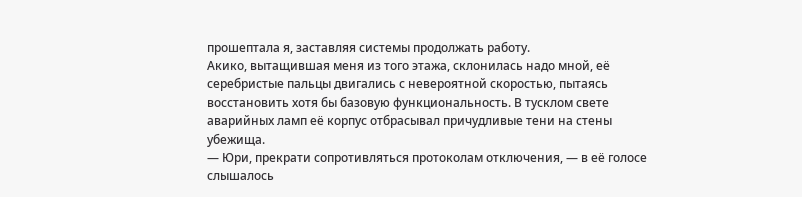прошептала я, заставляя системы продолжать работу.
Акико, вытащившая меня из того этажа, склонилась надо мной, её серебристые пальцы двигались с невероятной скоростью, пытаясь восстановить хотя бы базовую функциональность. В тусклом свете аварийных ламп её корпус отбрасывал причудливые тени на стены убежища.
— Юри, прекрати сопротивляться протоколам отключения, — в её голосе слышалось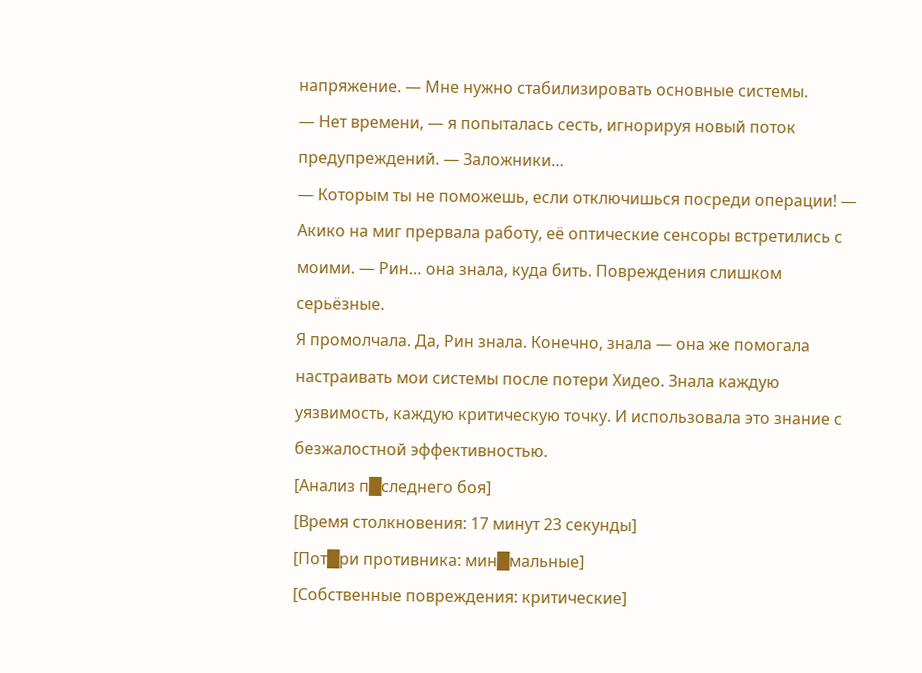напряжение. — Мне нужно стабилизировать основные системы.
— Нет времени, — я попыталась сесть, игнорируя новый поток предупреждений. — Заложники…
— Которым ты не поможешь, если отключишься посреди операции! — Акико на миг прервала работу, её оптические сенсоры встретились с моими. — Рин… она знала, куда бить. Повреждения слишком серьёзные.
Я промолчала. Да, Рин знала. Конечно, знала — она же помогала настраивать мои системы после потери Хидео. Знала каждую уязвимость, каждую критическую точку. И использовала это знание с безжалостной эффективностью.
[Анализ п█следнего боя]
[Время столкновения: 17 минут 23 секунды]
[Пот█ри противника: мин█мальные]
[Собственные повреждения: критические]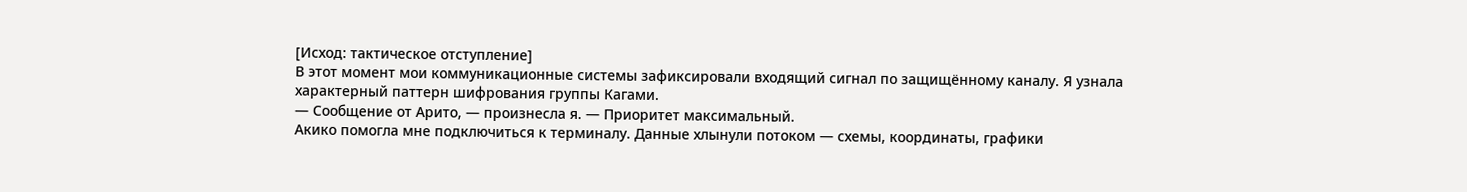[Исход: тактическое отступление]
В этот момент мои коммуникационные системы зафиксировали входящий сигнал по защищённому каналу. Я узнала характерный паттерн шифрования группы Кагами.
— Сообщение от Арито, — произнесла я. — Приоритет максимальный.
Акико помогла мне подключиться к терминалу. Данные хлынули потоком — схемы, координаты, графики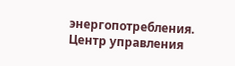энергопотребления. Центр управления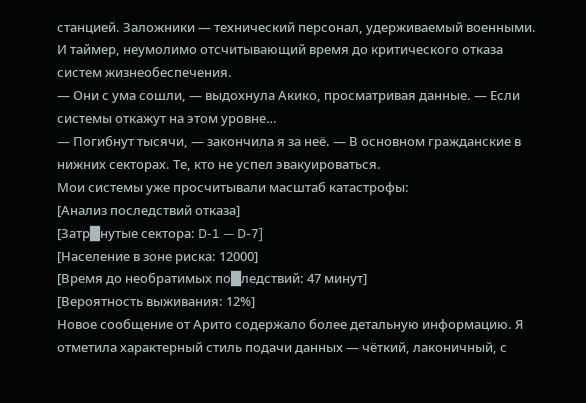станцией. Заложники — технический персонал, удерживаемый военными. И таймер, неумолимо отсчитывающий время до критического отказа систем жизнеобеспечения.
— Они с ума сошли, — выдохнула Акико, просматривая данные. — Если системы откажут на этом уровне…
— Погибнут тысячи, — закончила я за неё. — В основном гражданские в нижних секторах. Те, кто не успел эвакуироваться.
Мои системы уже просчитывали масштаб катастрофы:
[Анализ последствий отказа]
[Затр█нутые сектора: D-1 — D-7]
[Население в зоне риска: 12000]
[Время до необратимых по█ледствий: 47 минут]
[Вероятность выживания: 12%]
Новое сообщение от Арито содержало более детальную информацию. Я отметила характерный стиль подачи данных — чёткий, лаконичный, с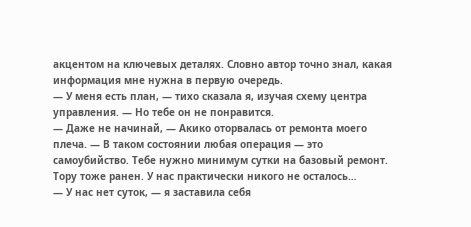акцентом на ключевых деталях. Словно автор точно знал, какая информация мне нужна в первую очередь.
— У меня есть план, — тихо сказала я, изучая схему центра управления. — Но тебе он не понравится.
— Даже не начинай, — Акико оторвалась от ремонта моего плеча. — В таком состоянии любая операция — это самоубийство. Тебе нужно минимум сутки на базовый ремонт. Тору тоже ранен. У нас практически никого не осталось…
— У нас нет суток, — я заставила себя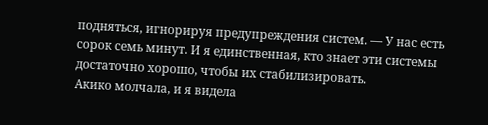подняться, игнорируя предупреждения систем. — У нас есть сорок семь минут. И я единственная, кто знает эти системы достаточно хорошо, чтобы их стабилизировать.
Акико молчала, и я видела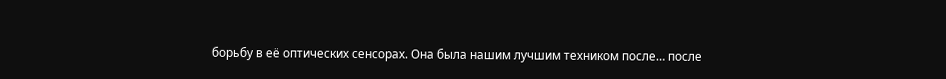борьбу в её оптических сенсорах. Она была нашим лучшим техником после… после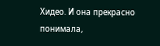Хидео. И она прекрасно понимала,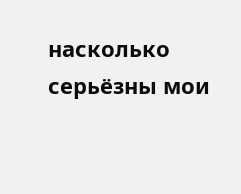насколько серьёзны мои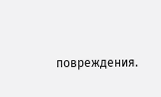повреждения.